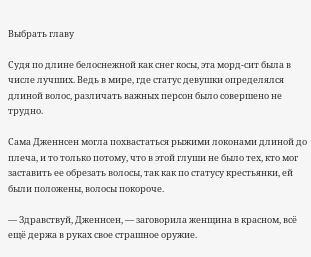Выбрать главу

Судя по длине белоснежной как снег косы, эта морд-сит была в числе лучших. Ведь в мире, где статус девушки определялся длиной волос, различать важных персон было совершено не трудно.

Сама Дженнсен могла похвастаться рыжими локонами длиной до плеча, и то только потому, что в этой глуши не было тех, кто мог заставить ее обрезать волосы, так как по статусу крестьянки, ей были положены, волосы покороче.

— Здравствуй, Дженнсен, — заговорила женщина в красном, всё ещё держа в руках свое страшное оружие.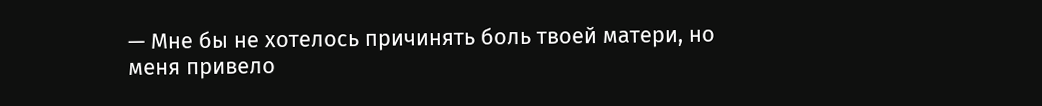— Мне бы не хотелось причинять боль твоей матери, но меня привело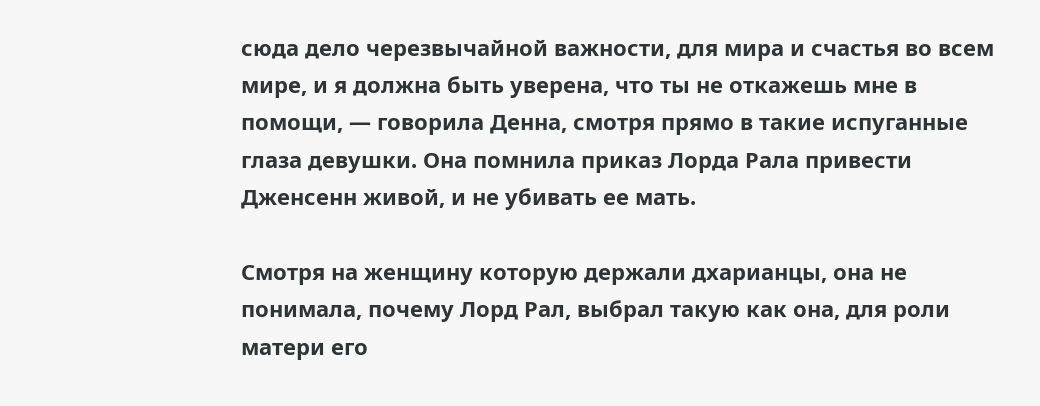сюда дело черезвычайной важности, для мира и счастья во всем мире, и я должна быть уверена, что ты не откажешь мне в помощи, — говорила Денна, смотря прямо в такие испуганные глаза девушки. Она помнила приказ Лорда Рала привести Дженсенн живой, и не убивать ее мать.

Смотря на женщину которую держали дхарианцы, она не понимала, почему Лорд Рал, выбрал такую как она, для роли матери его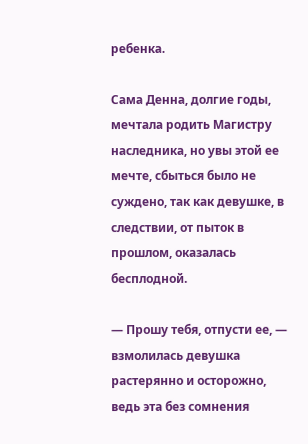ребенка.

Сама Денна, долгие годы, мечтала родить Магистру наследника, но увы этой ее мечте, сбыться было не суждено, так как девушке, в следствии, от пыток в прошлом, оказалась бесплодной.

— Прошу тебя, отпусти ее, — взмолилась девушка растерянно и осторожно, ведь эта без сомнения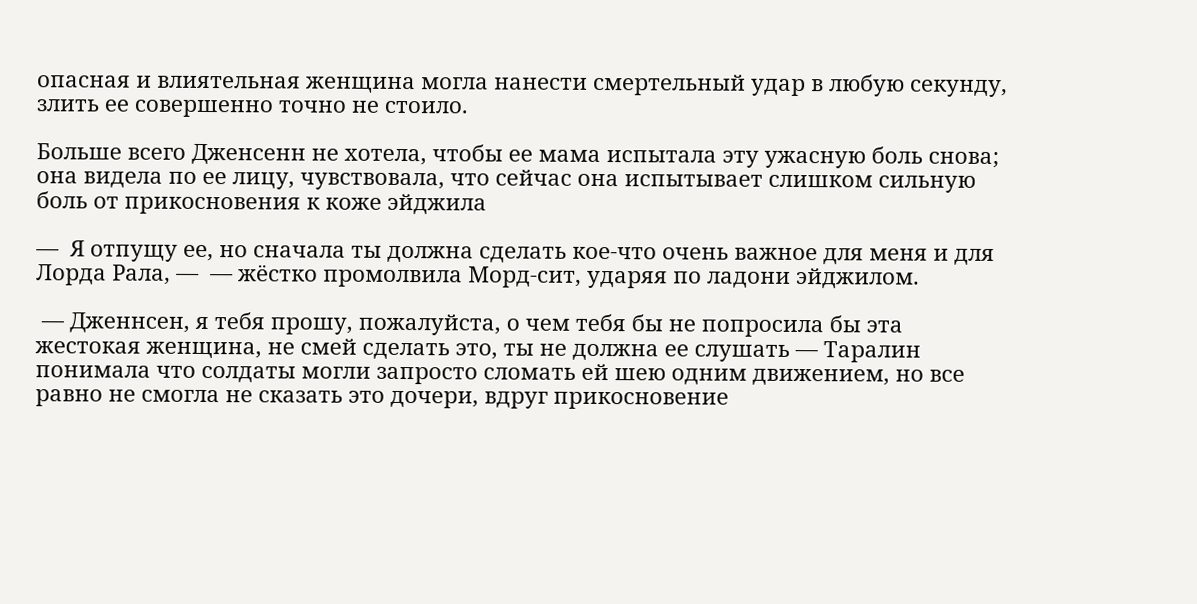опасная и влиятельная женщина могла нанести смертельный удар в любую секунду, злить ее совершенно точно не стоило.

Больше всего Дженсенн не хотела, чтобы ее мама испытала эту ужасную боль снова; она видела по ее лицу, чувствовала, что сейчас она испытывает слишком сильную боль от прикосновения к коже эйджила

—  Я отпущу ее, но сначала ты должна сделать кое-что очень важное для меня и для Лорда Рала, —  — жёстко промолвила Морд-сит, ударяя по ладони эйджилом.

 — Дженнсен, я тебя прошу, пожалуйста, о чем тебя бы не попросила бы эта жестокая женщина, не смей сделать это, ты не должна ее слушать — Таралин понимала что солдаты могли запросто сломать ей шею одним движением, но все равно не смогла не сказать это дочери, вдруг прикосновение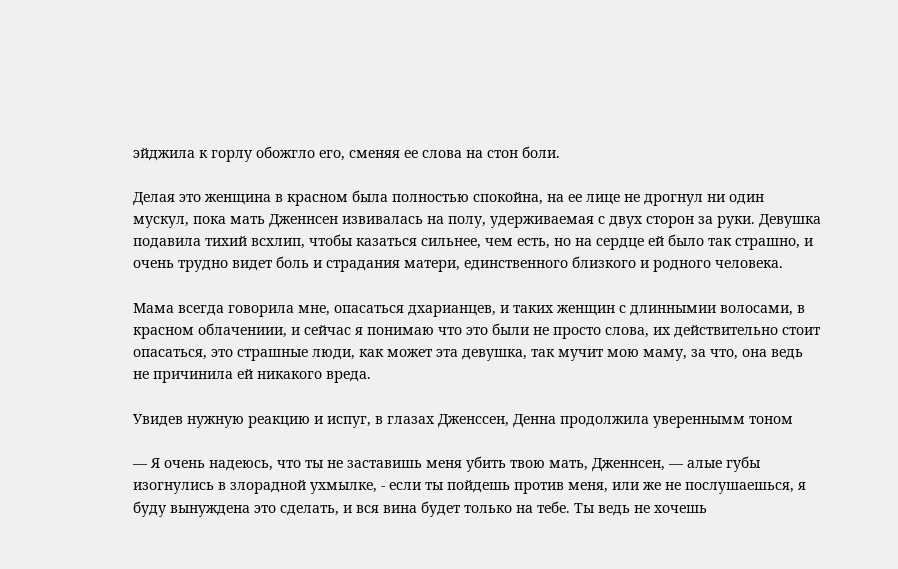эйджила к горлу обожгло его, сменяя ее слова на стон боли.

Делая это женщина в красном была полностью спокойна, на ее лице не дрогнул ни один мускул, пока мать Дженнсен извивалась на полу, удерживаемая с двух сторон за руки. Девушка подавила тихий всхлип, чтобы казаться сильнее, чем есть, но на сердце ей было так страшно, и очень трудно видет боль и страдания матери, единственного близкого и родного человека.

Мама всегда говорила мне, опасаться дхарианцев, и таких женщин с длиннымии волосами, в красном облачениии, и сейчас я понимаю что это были не просто слова, их действительно стоит опасаться, это страшные люди, как может эта девушка, так мучит мою маму, за что, она ведь не причинила ей никакого вреда.

Увидев нужную реакцию и испуг, в глазах Дженссен, Денна продолжила увереннымм тоном

— Я очень надеюсь, что ты не заставишь меня убить твою мать, Дженнсен, — алые губы изогнулись в злорадной ухмылке, - если ты пойдешь против меня, или же не послушаешься, я буду вынуждена это сделать, и вся вина будет только на тебе. Ты ведь не хочешь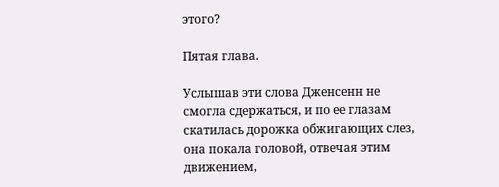этого?

Пятая глава.

Услышав эти слова Дженсенн не смогла сдержаться, и по ее глазам скатилась дорожка обжигающих слез, она покала головой, отвечая этим движением,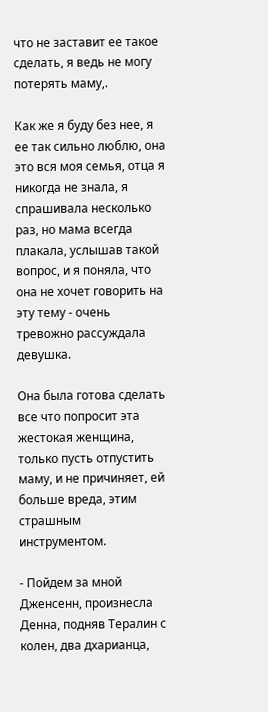что не заставит ее такое сделать, я ведь не могу потерять маму,.

Как же я буду без нее, я ее так сильно люблю, она это вся моя семья, отца я никогда не знала, я спрашивала несколько раз, но мама всегда плакала, услышав такой вопрос, и я поняла, что она не хочет говорить на эту тему - очень тревожно рассуждала девушка.

Она была готова сделать все что попросит эта жестокая женщина, только пусть отпустить маму, и не причиняет, ей больше вреда, этим страшным инструментом.

- Пойдем за мной Дженсенн, произнесла Денна, подняв Тералин с колен, два дхарианца,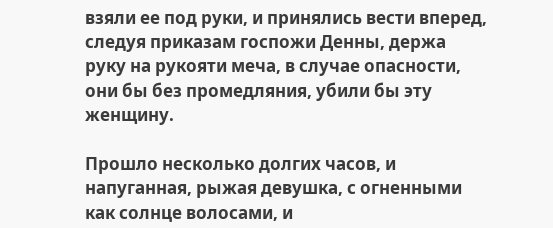взяли ее под руки, и принялись вести вперед, следуя приказам госпожи Денны, держа руку на рукояти меча, в случае опасности, они бы без промедляния, убили бы эту женщину.

Прошло несколько долгих часов, и напуганная, рыжая девушка, с огненными как солнце волосами, и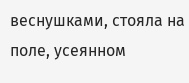веснушками, стояла на поле, усеянном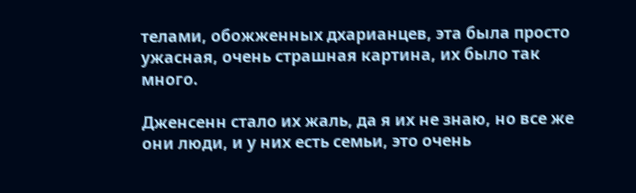телами, обожженных дхарианцев, эта была просто ужасная, очень страшная картина, их было так много.

Дженсенн стало их жаль, да я их не знаю, но все же они люди, и у них есть семьи, это очень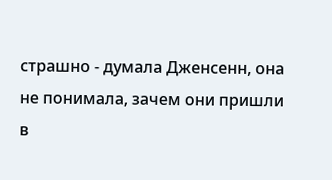страшно - думала Дженсенн, она не понимала, зачем они пришли в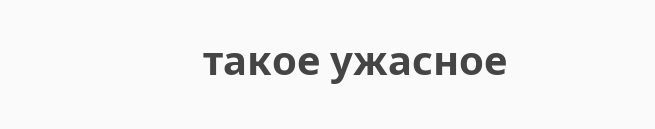такое ужасное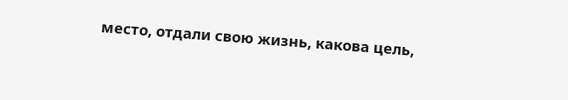место, отдали свою жизнь, какова цель,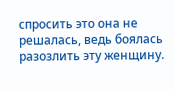спросить это она не решалась, ведь боялась разозлить эту женщину.